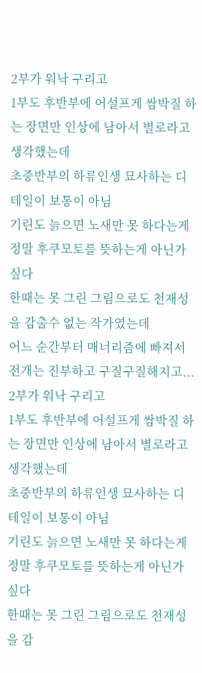2부가 워낙 구리고
1부도 후반부에 어설프게 쌈박질 하는 장면만 인상에 남아서 별로라고 생각했는데
초중반부의 하류인생 묘사하는 디테일이 보통이 아님
기린도 늙으면 노새만 못 하다는게 정말 후쿠모토를 뜻하는게 아닌가 싶다
한때는 못 그린 그림으로도 천재성을 감출수 없는 작가였는데
어느 순간부터 매너리즘에 빠져서 전개는 진부하고 구질구질해지고...
2부가 워낙 구리고
1부도 후반부에 어설프게 쌈박질 하는 장면만 인상에 남아서 별로라고 생각했는데
초중반부의 하류인생 묘사하는 디테일이 보통이 아님
기린도 늙으면 노새만 못 하다는게 정말 후쿠모토를 뜻하는게 아닌가 싶다
한때는 못 그린 그림으로도 천재성을 감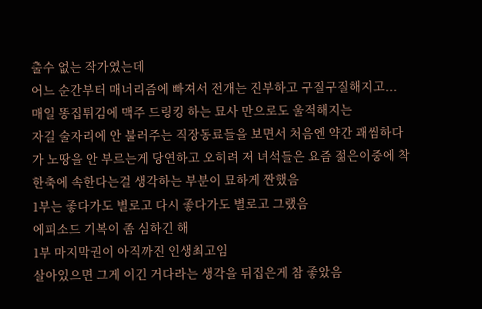출수 없는 작가였는데
어느 순간부터 매너리즘에 빠져서 전개는 진부하고 구질구질해지고...
매일 똥집튀김에 맥주 드링킹 하는 묘사 만으로도 울적해지는
자길 술자리에 안 불러주는 직장동료들을 보면서 처음엔 약간 괘씸하다가 노땅을 안 부르는게 당연하고 오히려 저 녀석들은 요즘 젊은이중에 착한축에 속한다는걸 생각하는 부분이 묘하게 짠했음
1부는 좋다가도 별로고 다시 좋다가도 별로고 그랬음
에피소드 기복이 좀 심하긴 해
1부 마지막권이 아직까진 인생최고임
살아있으면 그게 이긴 거다라는 생각을 뒤집은게 참 좋았음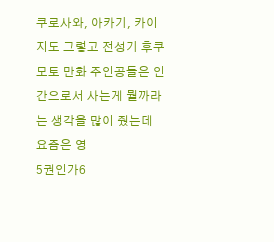쿠로사와, 아카기, 카이지도 그렇고 전성기 후쿠모토 만화 주인공들은 인간으로서 사는게 뭘까라는 생각을 많이 줬는데 요즘은 영
5권인가6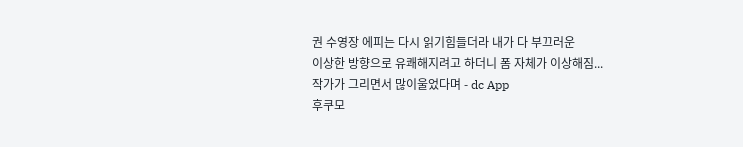권 수영장 에피는 다시 읽기힘들더라 내가 다 부끄러운
이상한 방향으로 유쾌해지려고 하더니 폼 자체가 이상해짐...
작가가 그리면서 많이울었다며 - dc App
후쿠모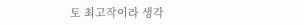토 최고작이라 생각